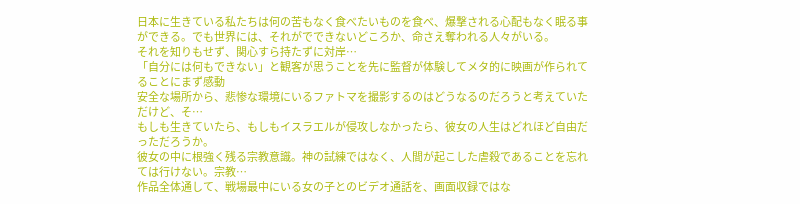日本に生きている私たちは何の苦もなく食べたいものを食べ、爆撃される心配もなく眠る事ができる。でも世界には、それがでできないどころか、命さえ奪われる人々がいる。
それを知りもせず、関心すら持たずに対岸…
「自分には何もできない」と観客が思うことを先に監督が体験してメタ的に映画が作られてることにまず感動
安全な場所から、悲惨な環境にいるファトマを撮影するのはどうなるのだろうと考えていた
だけど、そ…
もしも生きていたら、もしもイスラエルが侵攻しなかったら、彼女の人生はどれほど自由だっただろうか。
彼女の中に根強く残る宗教意識。神の試練ではなく、人間が起こした虐殺であることを忘れては行けない。宗教…
作品全体通して、戦場最中にいる女の子とのビデオ通話を、画面収録ではな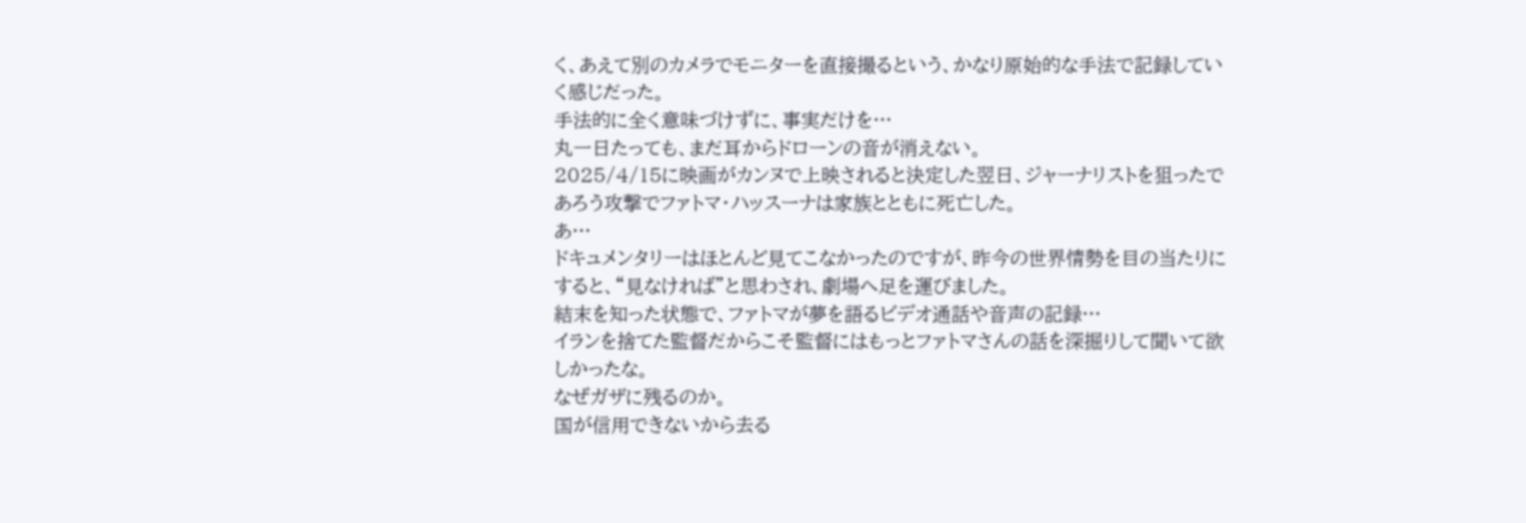く、あえて別のカメラでモニターを直接撮るという、かなり原始的な手法で記録していく感じだった。
手法的に全く意味づけずに、事実だけを…
丸一日たっても、まだ耳からドローンの音が消えない。
2025/4/15に映画がカンヌで上映されると決定した翌日、ジャーナリストを狙ったであろう攻撃でファトマ・ハッスーナは家族とともに死亡した。
あ…
ドキュメンタリーはほとんど見てこなかったのですが、昨今の世界情勢を目の当たりにすると、“見なければ”と思わされ、劇場へ足を運びました。
結末を知った状態で、ファトマが夢を語るビデオ通話や音声の記録…
イランを捨てた監督だからこそ監督にはもっとファトマさんの話を深掘りして聞いて欲しかったな。
なぜガザに残るのか。
国が信用できないから去る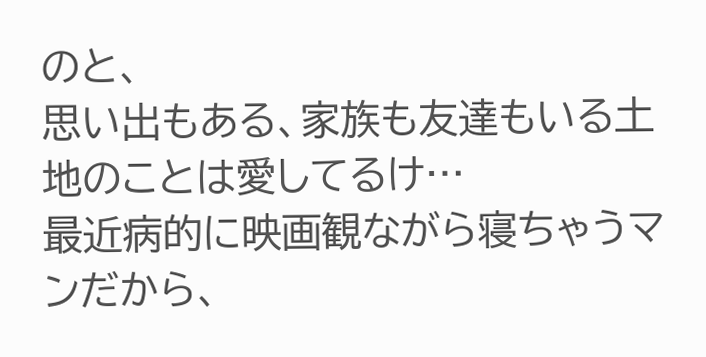のと、
思い出もある、家族も友達もいる土地のことは愛してるけ…
最近病的に映画観ながら寝ちゃうマンだから、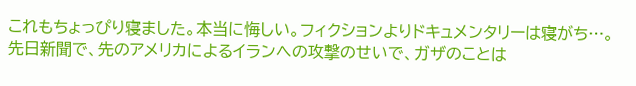これもちょっぴり寝ました。本当に悔しい。フィクションよりドキュメンタリーは寝がち…。
先日新聞で、先のアメリカによるイランへの攻撃のせいで、ガザのことは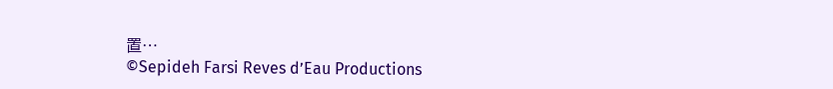置…
©Sepideh Farsi Reves d’Eau Productions